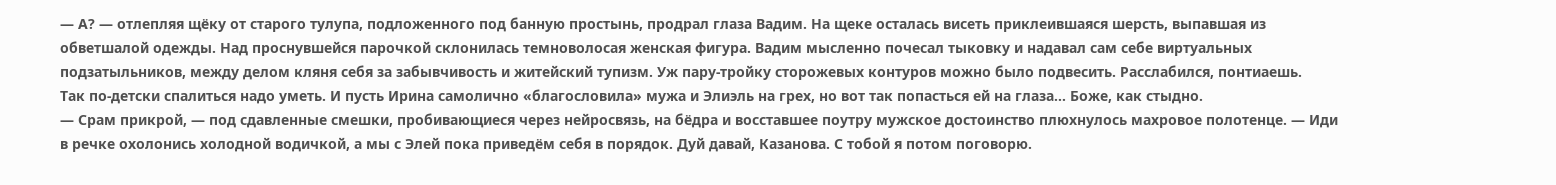— А? — отлепляя щёку от старого тулупа, подложенного под банную простынь, продрал глаза Вадим. На щеке осталась висеть приклеившаяся шерсть, выпавшая из обветшалой одежды. Над проснувшейся парочкой склонилась темноволосая женская фигура. Вадим мысленно почесал тыковку и надавал сам себе виртуальных подзатыльников, между делом кляня себя за забывчивость и житейский тупизм. Уж пару-тройку сторожевых контуров можно было подвесить. Расслабился, понтиаешь.
Так по-детски спалиться надо уметь. И пусть Ирина самолично «благословила» мужа и Элиэль на грех, но вот так попасться ей на глаза… Боже, как стыдно.
— Срам прикрой, — под сдавленные смешки, пробивающиеся через нейросвязь, на бёдра и восставшее поутру мужское достоинство плюхнулось махровое полотенце. — Иди в речке охолонись холодной водичкой, а мы с Элей пока приведём себя в порядок. Дуй давай, Казанова. С тобой я потом поговорю.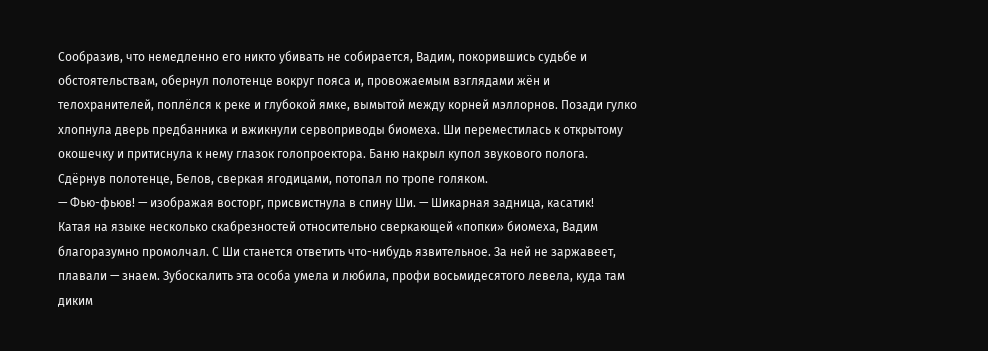Сообразив, что немедленно его никто убивать не собирается, Вадим, покорившись судьбе и обстоятельствам, обернул полотенце вокруг пояса и, провожаемым взглядами жён и телохранителей, поплёлся к реке и глубокой ямке, вымытой между корней мэллорнов. Позади гулко хлопнула дверь предбанника и вжикнули сервоприводы биомеха. Ши переместилась к открытому окошечку и притиснула к нему глазок голопроектора. Баню накрыл купол звукового полога.
Сдёрнув полотенце, Белов, сверкая ягодицами, потопал по тропе голяком.
— Фью-фьюв! — изображая восторг, присвистнула в спину Ши. — Шикарная задница, касатик!
Катая на языке несколько скабрезностей относительно сверкающей «попки» биомеха, Вадим благоразумно промолчал. С Ши станется ответить что-нибудь язвительное. За ней не заржавеет, плавали — знаем. Зубоскалить эта особа умела и любила, профи восьмидесятого левела, куда там диким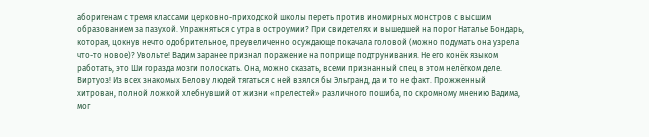аборигенам с тремя классами церковно-приходской школы переть против иномирных монстров с высшим образованием за пазухой. Упражняться с утра в остроумии? При свидетелях и вышедшей на порог Наталье Бондарь, которая, цокнув нечто одобрительное, преувеличенно осуждающе покачала головой (можно подумать она узрела что-то новое)? Увольте! Вадим заранее признал поражение на поприще подтрунивания. Не его конёк языком работать, это Ши горазда мозги полоскать. Она, можно сказать, всеми признанный спец в этом нелёгком деле. Виртуоз! Из всех знакомых Белову людей тягаться с ней взялся бы Эльгранд, да и то не факт. Прожженный хитрован, полной ложкой хлебнувший от жизни «прелестей» различного пошиба, по скромному мнению Вадима, мог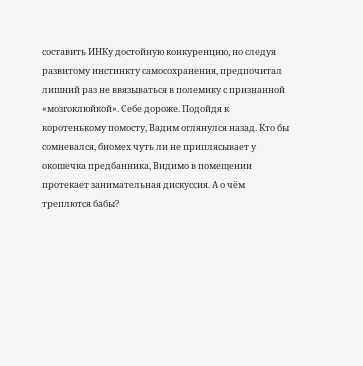составить ИНКу достойную конкуренцию, но следуя развитому инстинкту самосохранения, предпочитал лишний раз не ввязываться в полемику с признанной «мозгоклюйкой». Себе дороже. Подойдя к коротенькому помосту, Вадим оглянулся назад. Кто бы сомневался, биомех чуть ли не приплясывает у окошечка предбанника, Видимо в помещении протекает занимательная дискуссия. А о чём треплются бабы?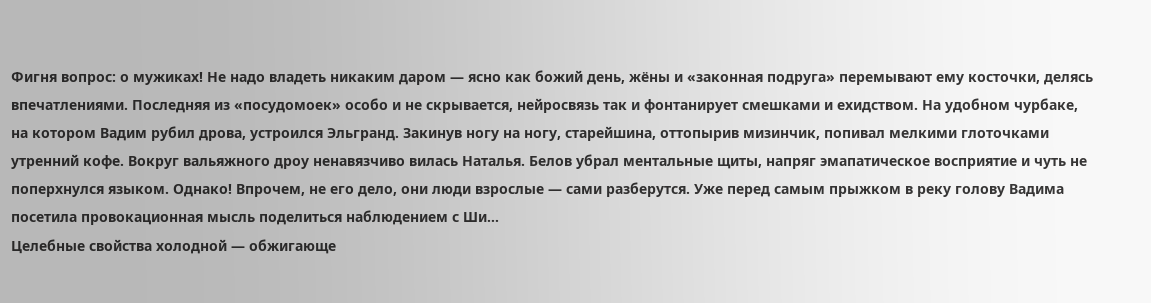Фигня вопрос: о мужиках! Не надо владеть никаким даром — ясно как божий день, жёны и «законная подруга» перемывают ему косточки, делясь впечатлениями. Последняя из «посудомоек» особо и не скрывается, нейросвязь так и фонтанирует смешками и ехидством. На удобном чурбаке, на котором Вадим рубил дрова, устроился Эльгранд. Закинув ногу на ногу, старейшина, оттопырив мизинчик, попивал мелкими глоточками утренний кофе. Вокруг вальяжного дроу ненавязчиво вилась Наталья. Белов убрал ментальные щиты, напряг эмапатическое восприятие и чуть не поперхнулся языком. Однако! Впрочем, не его дело, они люди взрослые — сами разберутся. Уже перед самым прыжком в реку голову Вадима посетила провокационная мысль поделиться наблюдением с Ши…
Целебные свойства холодной — обжигающе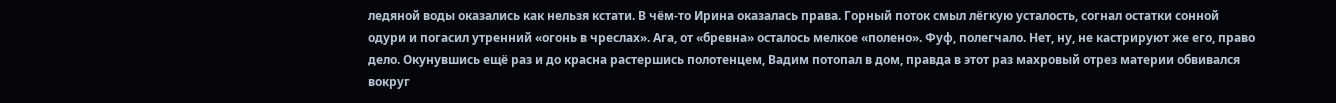ледяной воды оказались как нельзя кстати. В чём-то Ирина оказалась права. Горный поток смыл лёгкую усталость, согнал остатки сонной одури и погасил утренний «огонь в чреслах». Ага, от «бревна» осталось мелкое «полено». Фуф, полегчало. Нет, ну, не кастрируют же его, право дело. Окунувшись ещё раз и до красна растершись полотенцем, Вадим потопал в дом, правда в этот раз махровый отрез материи обвивался вокруг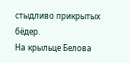стыдливо прикрытых бёдер.
На крыльце Белова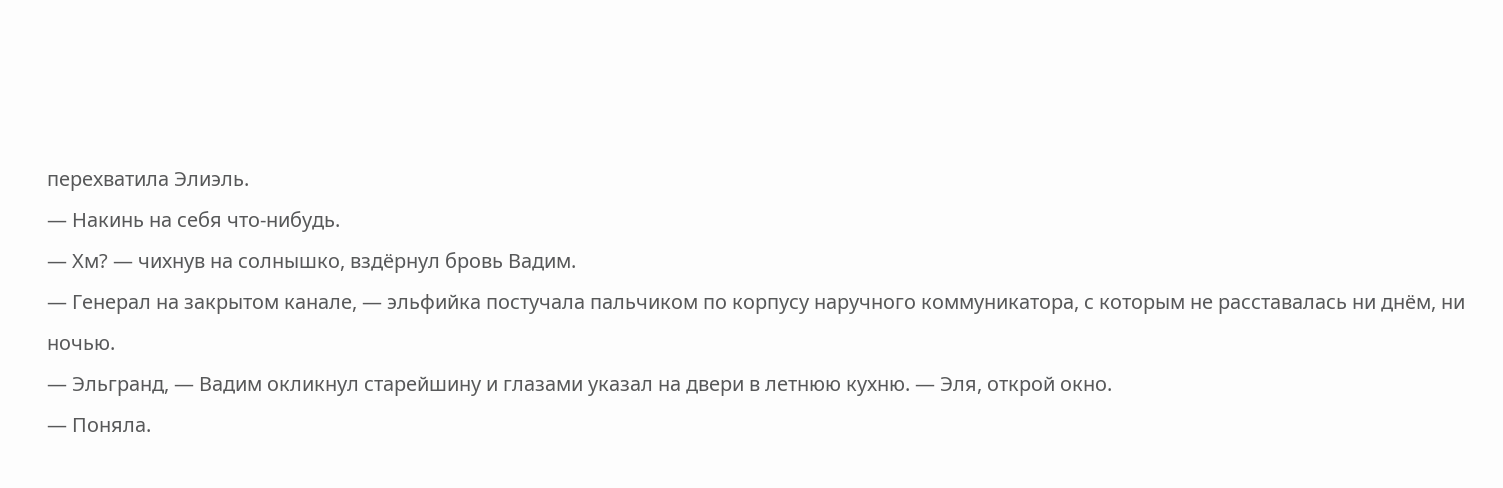перехватила Элиэль.
— Накинь на себя что-нибудь.
— Хм? — чихнув на солнышко, вздёрнул бровь Вадим.
— Генерал на закрытом канале, — эльфийка постучала пальчиком по корпусу наручного коммуникатора, с которым не расставалась ни днём, ни ночью.
— Эльгранд, — Вадим окликнул старейшину и глазами указал на двери в летнюю кухню. — Эля, открой окно.
— Поняла.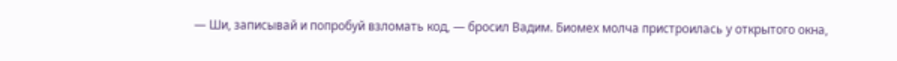— Ши, записывай и попробуй взломать код, — бросил Вадим. Биомех молча пристроилась у открытого окна,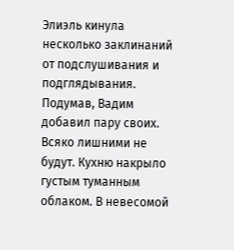Элиэль кинула несколько заклинаний от подслушивания и подглядывания. Подумав, Вадим добавил пару своих. Всяко лишними не будут. Кухню накрыло густым туманным облаком. В невесомой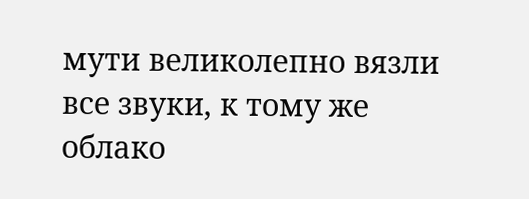мути великолепно вязли все звуки, к тому же облако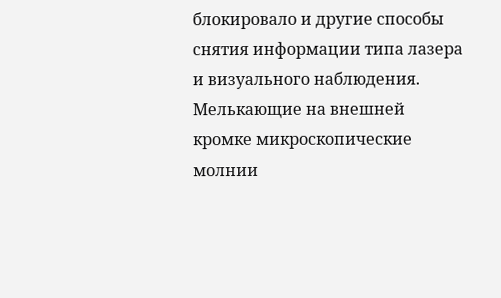блокировало и другие способы снятия информации типа лазера и визуального наблюдения. Мелькающие на внешней кромке микроскопические молнии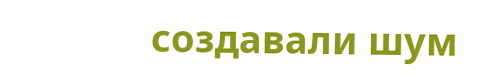создавали шум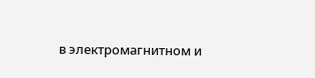в электромагнитном и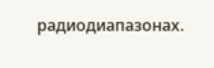радиодиапазонах.